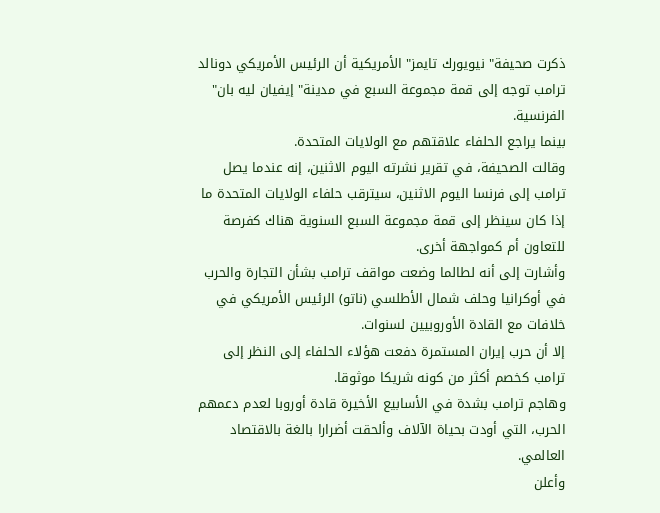ذكرت صحيفة" نيويورك تايمز" الأمريكية أن الرئيس الأمريكي دونالد ترامب توجه إلى قمة مجموعة السبع في مدينة" إيفيان ليه بان" الفرنسية.
بينما يراجع الحلفاء علاقتهم مع الولايات المتحدة.
وقالت الصحيفة، في تقرير نشرته اليوم الاثنين، إنه عندما يصل ترامب إلى فرنسا اليوم الاثنين، سيترقب حلفاء الولايات المتحدة ما إذا كان سينظر إلى قمة مجموعة السبع السنوية هناك كفرصة للتعاون أم كمواجهة أخرى.
وأشارت إلى أنه لطالما وضعت مواقف ترامب بشأن التجارة والحرب في أوكرانيا وحلف شمال الأطلسي (ناتو) الرئيس الأمريكي في خلافات مع القادة الأوروبيين لسنوات.
إلا أن حرب إيران المستمرة دفعت هؤلاء الحلفاء إلى النظر إلى ترامب كخصم أكثر من كونه شريكا موثوقا.
وهاجم ترامب بشدة في الأسابيع الأخيرة قادة أوروبا لعدم دعمهم الحرب، التي أودت بحياة الآلاف وألحقت أضرارا بالغة بالاقتصاد العالمي.
وأعلن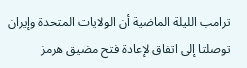ترامب الليلة الماضية أن الولايات المتحدة وإيران توصلتا إلى اتفاق لإعادة فتح مضيق هرمز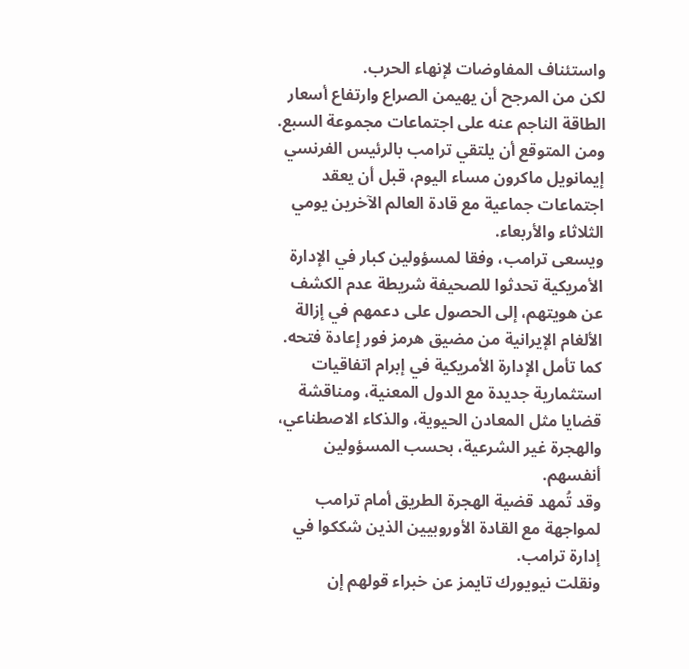واستئناف المفاوضات لإنهاء الحرب.
لكن من المرجح أن يهيمن الصراع وارتفاع أسعار الطاقة الناجم عنه على اجتماعات مجموعة السبع.
ومن المتوقع أن يلتقي ترامب بالرئيس الفرنسي إيمانويل ماكرون مساء اليوم، قبل أن يعقد اجتماعات جماعية مع قادة العالم الآخرين يومي الثلاثاء والأربعاء.
ويسعى ترامب، وفقا لمسؤولين كبار في الإدارة الأمريكية تحدثوا للصحيفة شريطة عدم الكشف عن هويتهم، إلى الحصول على دعمهم في إزالة الألغام الإيرانية من مضيق هرمز فور إعادة فتحه.
كما تأمل الإدارة الأمريكية في إبرام اتفاقيات استثمارية جديدة مع الدول المعنية، ومناقشة قضايا مثل المعادن الحيوية، والذكاء الاصطناعي، والهجرة غير الشرعية، بحسب المسؤولين أنفسهم.
وقد تُمهد قضية الهجرة الطريق أمام ترامب لمواجهة مع القادة الأوروبيين الذين شككوا في إدارة ترامب.
ونقلت نيويورك تايمز عن خبراء قولهم إن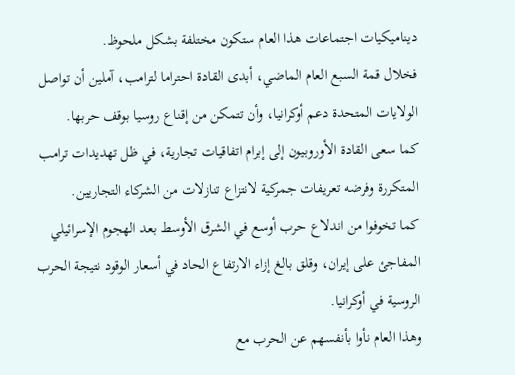ديناميكيات اجتماعات هذا العام ستكون مختلفة بشكل ملحوظ.
فخلال قمة السبع العام الماضي، أبدى القادة احتراما لترامب، آملين أن تواصل الولايات المتحدة دعم أوكرانيا، وأن تتمكن من إقناع روسيا بوقف حربها.
كما سعى القادة الأوروبيون إلى إبرام اتفاقيات تجارية، في ظل تهديدات ترامب المتكررة وفرضه تعريفات جمركية لانتزاع تنازلات من الشركاء التجاريين.
كما تخوفوا من اندلاع حرب أوسع في الشرق الأوسط بعد الهجوم الإسرائيلي المفاجئ على إيران، وقلق بالغ إزاء الارتفاع الحاد في أسعار الوقود نتيجة الحرب الروسية في أوكرانيا.
وهذا العام نأوا بأنفسهم عن الحرب مع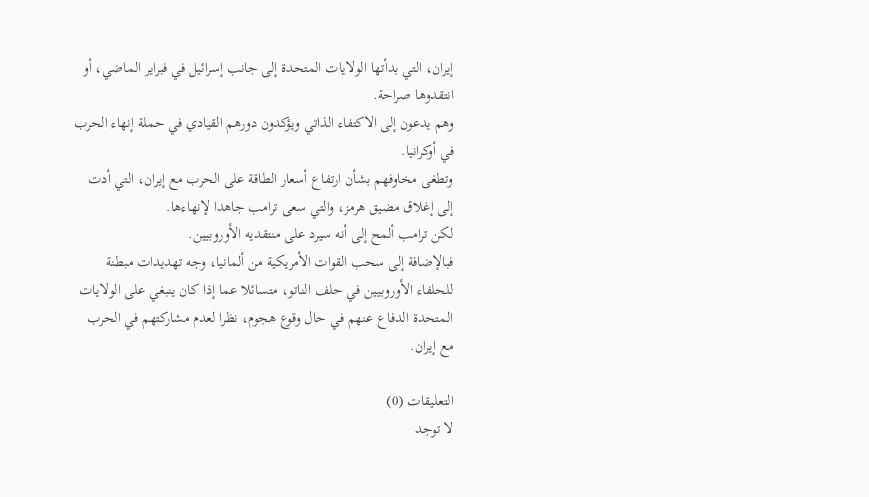إيران، التي بدأتها الولايات المتحدة إلى جانب إسرائيل في فبراير الماضي، أو انتقدوها صراحة.
وهم يدعون إلى الاكتفاء الذاتي ويؤكدون دورهم القيادي في حملة إنهاء الحرب في أوكرانيا.
وتطغى مخاوفهم بشأن ارتفاع أسعار الطاقة على الحرب مع إيران، التي أدت إلى إغلاق مضيق هرمز، والتي سعى ترامب جاهدا لإنهاءها.
لكن ترامب ألمح إلى أنه سيرد على منتقديه الأوروبيين.
فبالإضافة إلى سحب القوات الأمريكية من ألمانيا، وجه تهديدات مبطنة للحلفاء الأوروبيين في حلف الناتو، متسائلا عما إذا كان ينبغي على الولايات المتحدة الدفاع عنهم في حال وقوع هجوم، نظرا لعدم مشاركتهم في الحرب مع إيران.

التعليقات (0)
لا توجد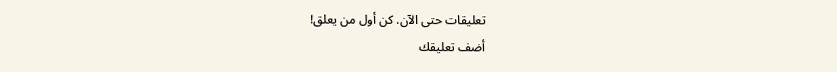تعليقات حتى الآن. كن أول من يعلق!
أضف تعليقك